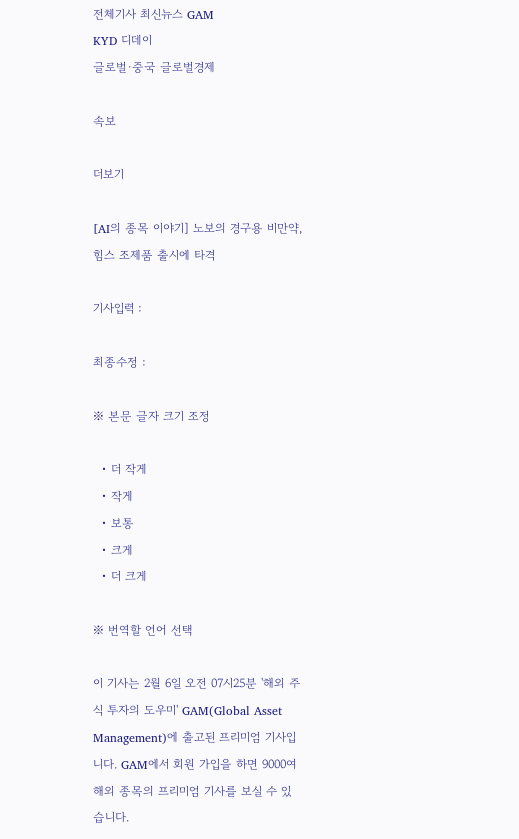전체기사 최신뉴스 GAM
KYD 디데이
글로벌·중국 글로벌경제

속보

더보기

[AI의 종목 이야기] 노보의 경구용 비만약, 힘스 조제품 출시에 타격

기사입력 :

최종수정 :

※ 본문 글자 크기 조정

  • 더 작게
  • 작게
  • 보통
  • 크게
  • 더 크게

※ 번역할 언어 선택

이 기사는 2월 6일 오전 07시25분 '해외 주식 투자의 도우미' GAM(Global Asset Management)에 출고된 프리미엄 기사입니다. GAM에서 회원 가입을 하면 9000여 해외 종목의 프리미엄 기사를 보실 수 있습니다.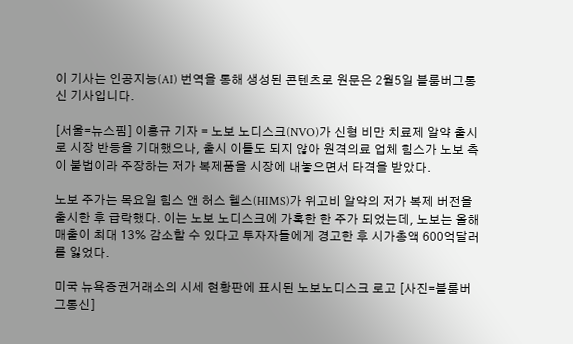이 기사는 인공지능(AI) 번역을 통해 생성된 콘텐츠로 원문은 2월5일 블룸버그통신 기사입니다.

[서울=뉴스핌] 이홍규 기자 = 노보 노디스크(NVO)가 신형 비만 치료제 알약 출시로 시장 반등을 기대했으나, 출시 이틀도 되지 않아 원격의료 업체 힘스가 노보 측이 불법이라 주장하는 저가 복제품을 시장에 내놓으면서 타격을 받았다.

노보 주가는 목요일 힘스 앤 허스 헬스(HIMS)가 위고비 알약의 저가 복제 버전을 출시한 후 급락했다. 이는 노보 노디스크에 가혹한 한 주가 되었는데, 노보는 올해 매출이 최대 13% 감소할 수 있다고 투자자들에게 경고한 후 시가총액 600억달러를 잃었다.

미국 뉴욕증권거래소의 시세 현황판에 표시된 노보노디스크 로고 [사진=블룸버그통신]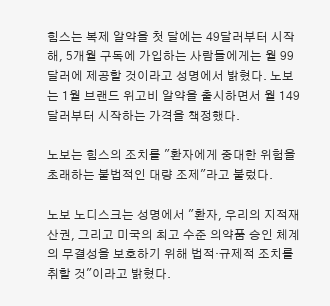힘스는 복제 알약을 첫 달에는 49달러부터 시작해, 5개월 구독에 가입하는 사람들에게는 월 99달러에 제공할 것이라고 성명에서 밝혔다. 노보는 1월 브랜드 위고비 알약을 출시하면서 월 149달러부터 시작하는 가격을 책정했다.

노보는 힘스의 조치를 "환자에게 중대한 위험을 초래하는 불법적인 대량 조제"라고 불렀다.

노보 노디스크는 성명에서 "환자, 우리의 지적재산권, 그리고 미국의 최고 수준 의약품 승인 체계의 무결성을 보호하기 위해 법적·규제적 조치를 취할 것"이라고 밝혔다.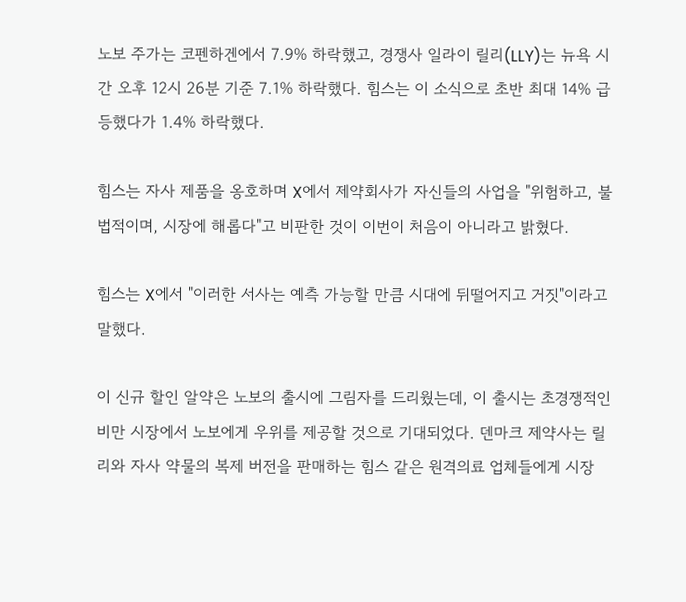노보 주가는 코펜하겐에서 7.9% 하락했고, 경쟁사 일라이 릴리(LLY)는 뉴욕 시간 오후 12시 26분 기준 7.1% 하락했다. 힘스는 이 소식으로 초반 최대 14% 급등했다가 1.4% 하락했다.

힘스는 자사 제품을 옹호하며 X에서 제약회사가 자신들의 사업을 "위험하고, 불법적이며, 시장에 해롭다"고 비판한 것이 이번이 처음이 아니라고 밝혔다.

힘스는 X에서 "이러한 서사는 예측 가능할 만큼 시대에 뒤떨어지고 거짓"이라고 말했다.

이 신규 할인 알약은 노보의 출시에 그림자를 드리웠는데, 이 출시는 초경쟁적인 비만 시장에서 노보에게 우위를 제공할 것으로 기대되었다. 덴마크 제약사는 릴리와 자사 약물의 복제 버전을 판매하는 힘스 같은 원격의료 업체들에게 시장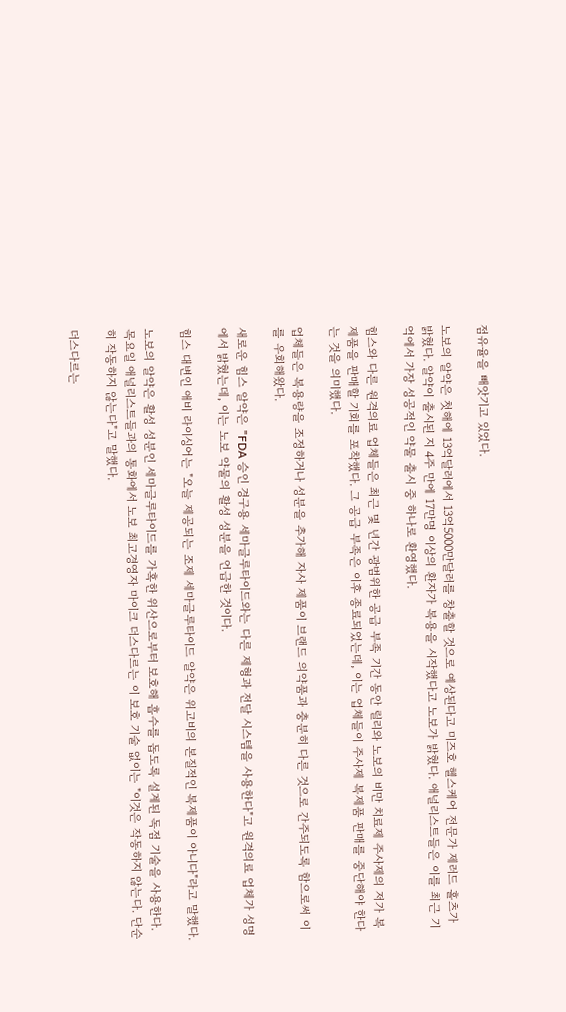점유율을 빼앗기고 있었다.

노보의 알약은 첫해에 13억달러에서 13억5000만달러를 창출할 것으로 예상된다고 미즈호 헬스케어 전문가 제러드 홀츠가 밝혔다. 알약이 출시된 지 4주 만에 17만명 이상의 환자가 복용을 시작했다고 노보가 밝혔다. 애널리스트들은 이를 최근 기억에서 가장 성공적인 약물 출시 중 하나로 환영했다.

힘스와 다른 원격의료 업체들은 최근 몇 년간 광범위한 공급 부족 기간 동안 릴리와 노보의 비만 치료제 주사제의 저가 복제품을 판매할 기회를 포착했다. 그 공급 부족은 이후 종료되었는데, 이는 업체들이 주사제 복제품 판매를 중단해야 한다는 것을 의미했다.

업체들은 복용량을 조정하거나 성분을 추가해 자사 제품이 브랜드 의약품과 충분히 다른 것으로 간주되도록 함으로써 이를 우회해왔다.

새로운 힘스 알약은 "FDA 승인 경구용 세마글루타이드와는 다른 제형과 전달 시스템을 사용한다"고 원격의료 업체가 성명에서 밝혔는데, 이는 노보 약물의 활성 성분을 언급한 것이다.

힘스 대변인 애비 라이싱어는 "오늘 제공되는 조제 세마글루타이드 알약은 위고비의 본질적인 복제품이 아니다"라고 말했다.

노보의 알약은 활성 성분인 세마글루타이드를 가혹한 위산으로부터 보호해 흡수를 돕도록 설계된 독점 기술을 사용한다. 목요일 애널리스트들과의 통화에서 노보 최고경영자 마이크 더스다르는 이 보호 기술 없이는 "이것은 작동하지 않는다. 단순히 작동하지 않는다"고 말했다.

더스다르는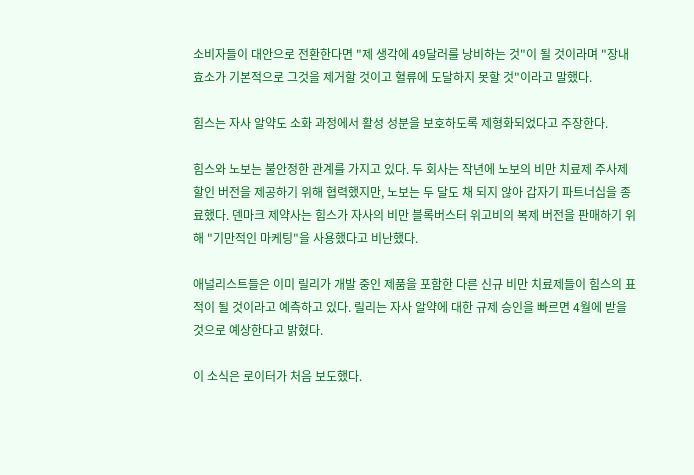소비자들이 대안으로 전환한다면 "제 생각에 49달러를 낭비하는 것"이 될 것이라며 "장내 효소가 기본적으로 그것을 제거할 것이고 혈류에 도달하지 못할 것"이라고 말했다.

힘스는 자사 알약도 소화 과정에서 활성 성분을 보호하도록 제형화되었다고 주장한다.

힘스와 노보는 불안정한 관계를 가지고 있다. 두 회사는 작년에 노보의 비만 치료제 주사제 할인 버전을 제공하기 위해 협력했지만, 노보는 두 달도 채 되지 않아 갑자기 파트너십을 종료했다. 덴마크 제약사는 힘스가 자사의 비만 블록버스터 위고비의 복제 버전을 판매하기 위해 "기만적인 마케팅"을 사용했다고 비난했다.

애널리스트들은 이미 릴리가 개발 중인 제품을 포함한 다른 신규 비만 치료제들이 힘스의 표적이 될 것이라고 예측하고 있다. 릴리는 자사 알약에 대한 규제 승인을 빠르면 4월에 받을 것으로 예상한다고 밝혔다.

이 소식은 로이터가 처음 보도했다.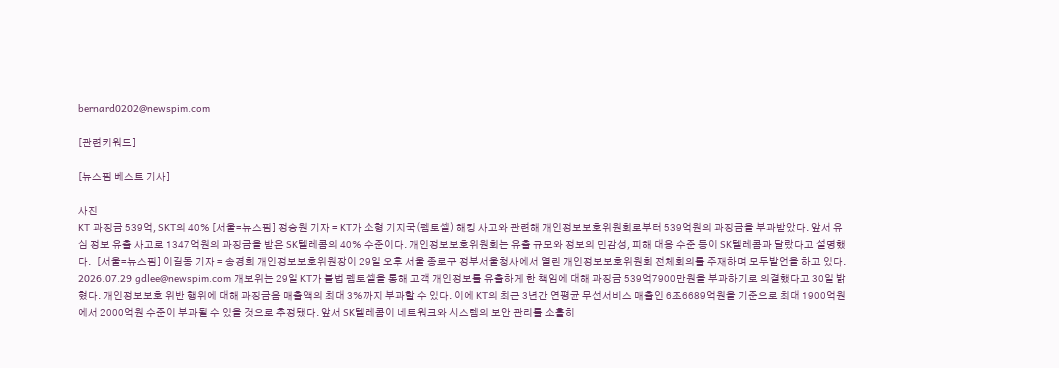bernard0202@newspim.com

[관련키워드]

[뉴스핌 베스트 기사]

사진
KT 과징금 539억, SKT의 40% [서울=뉴스핌] 정승원 기자 = KT가 소형 기지국(펨토셀) 해킹 사고와 관련해 개인정보보호위원회로부터 539억원의 과징금을 부과받았다. 앞서 유심 정보 유출 사고로 1347억원의 과징금을 받은 SK텔레콤의 40% 수준이다. 개인정보보호위원회는 유출 규모와 정보의 민감성, 피해 대응 수준 등이 SK텔레콤과 달랐다고 설명했다.   [서울=뉴스핌] 이길동 기자 = 송경희 개인정보보호위원장이 29일 오후 서울 종로구 정부서울청사에서 열린 개인정보보호위원회 전체회의를 주재하며 모두발언을 하고 있다. 2026.07.29 gdlee@newspim.com 개보위는 29일 KT가 불법 펨토셀을 통해 고객 개인정보를 유출하게 한 책임에 대해 과징금 539억7900만원을 부과하기로 의결했다고 30일 밝혔다. 개인정보보호 위반 행위에 대해 과징금음 매출액의 최대 3%까지 부과할 수 있다. 이에 KT의 최근 3년간 연평균 무선서비스 매출인 6조6689억원을 기준으로 최대 1900억원에서 2000억원 수준이 부과될 수 있을 것으로 추정됐다. 앞서 SK텔레콤이 네트워크와 시스템의 보안 관리를 소홀히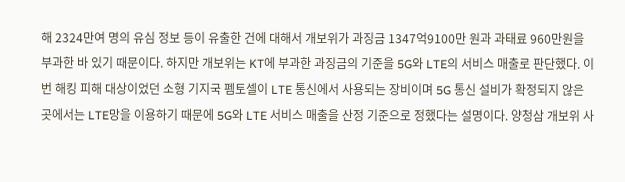해 2324만여 명의 유심 정보 등이 유출한 건에 대해서 개보위가 과징금 1347억9100만 원과 과태료 960만원을 부과한 바 있기 때문이다. 하지만 개보위는 KT에 부과한 과징금의 기준을 5G와 LTE의 서비스 매출로 판단했다. 이번 해킹 피해 대상이었던 소형 기지국 펨토셀이 LTE 통신에서 사용되는 장비이며 5G 통신 설비가 확정되지 않은 곳에서는 LTE망을 이용하기 때문에 5G와 LTE 서비스 매출을 산정 기준으로 정했다는 설명이다. 양청삼 개보위 사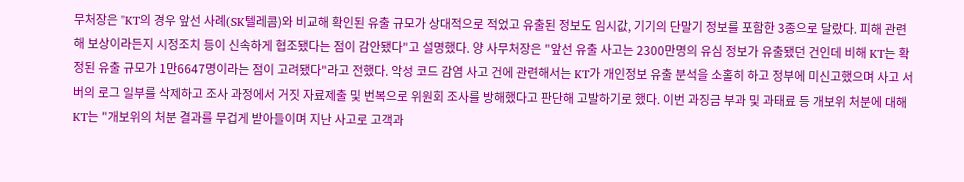무처장은 "KT의 경우 앞선 사례(SK텔레콤)와 비교해 확인된 유출 규모가 상대적으로 적었고 유출된 정보도 임시값, 기기의 단말기 정보를 포함한 3종으로 달랐다. 피해 관련해 보상이라든지 시정조치 등이 신속하게 협조됐다는 점이 감안됐다"고 설명했다. 양 사무처장은 "앞선 유출 사고는 2300만명의 유심 정보가 유출됐던 건인데 비해 KT는 확정된 유출 규모가 1만6647명이라는 점이 고려됐다"라고 전했다. 악성 코드 감염 사고 건에 관련해서는 KT가 개인정보 유출 분석을 소홀히 하고 정부에 미신고했으며 사고 서버의 로그 일부를 삭제하고 조사 과정에서 거짓 자료제출 및 번복으로 위원회 조사를 방해했다고 판단해 고발하기로 했다. 이번 과징금 부과 및 과태료 등 개보위 처분에 대해 KT는 "개보위의 처분 결과를 무겁게 받아들이며 지난 사고로 고객과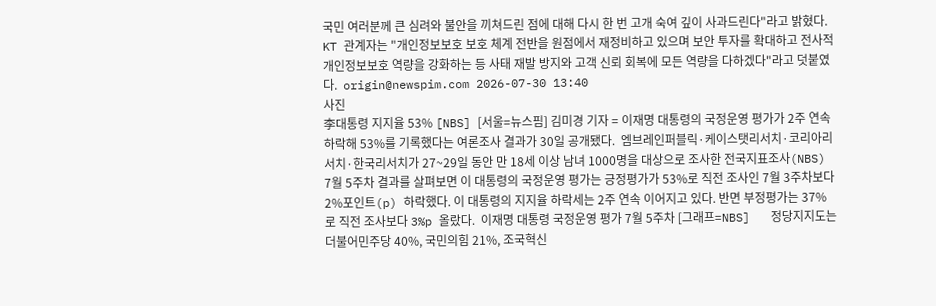국민 여러분께 큰 심려와 불안을 끼쳐드린 점에 대해 다시 한 번 고개 숙여 깊이 사과드린다"라고 밝혔다. KT 관계자는 "개인정보보호 보호 체계 전반을 원점에서 재정비하고 있으며 보안 투자를 확대하고 전사적 개인정보보호 역량을 강화하는 등 사태 재발 방지와 고객 신뢰 회복에 모든 역량을 다하겠다"라고 덧붙였다.  origin@newspim.com 2026-07-30 13:40
사진
李대통령 지지율 53% [NBS] [서울=뉴스핌] 김미경 기자 = 이재명 대통령의 국정운영 평가가 2주 연속 하락해 53%를 기록했다는 여론조사 결과가 30일 공개됐다.  엠브레인퍼블릭·케이스탯리서치·코리아리서치·한국리서치가 27~29일 동안 만 18세 이상 남녀 1000명을 대상으로 조사한 전국지표조사(NBS) 7월 5주차 결과를 살펴보면 이 대통령의 국정운영 평가는 긍정평가가 53%로 직전 조사인 7월 3주차보다 2%포인트(p) 하락했다. 이 대통령의 지지율 하락세는 2주 연속 이어지고 있다. 반면 부정평가는 37%로 직전 조사보다 3%p 올랐다.  이재명 대통령 국정운영 평가 7월 5주차 [그래프=NBS]   정당지지도는 더불어민주당 40%, 국민의힘 21%, 조국혁신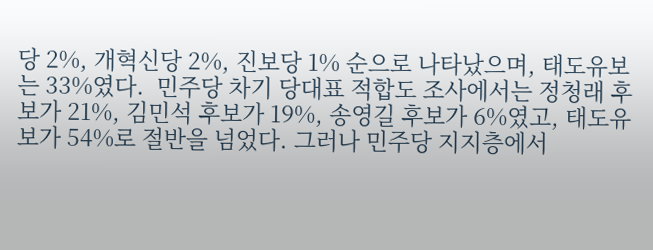당 2%, 개혁신당 2%, 진보당 1% 순으로 나타났으며, 태도유보는 33%였다.  민주당 차기 당대표 적합도 조사에서는 정청래 후보가 21%, 김민석 후보가 19%, 송영길 후보가 6%였고, 태도유보가 54%로 절반을 넘었다. 그러나 민주당 지지층에서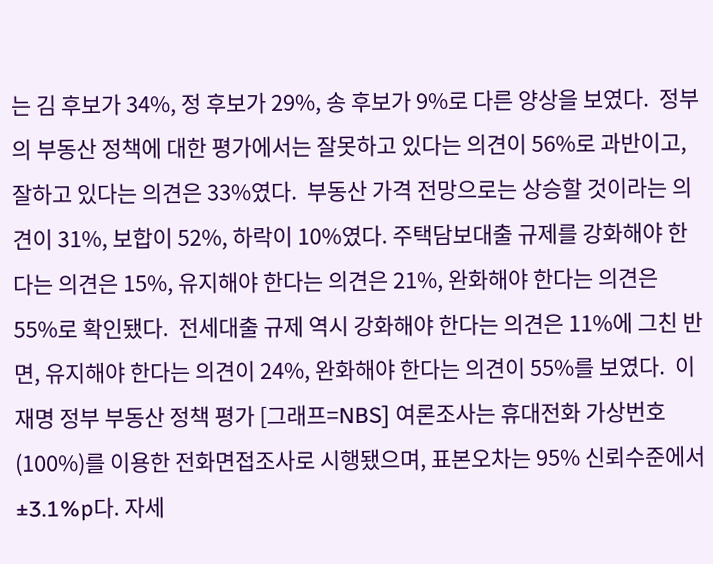는 김 후보가 34%, 정 후보가 29%, 송 후보가 9%로 다른 양상을 보였다.  정부의 부동산 정책에 대한 평가에서는 잘못하고 있다는 의견이 56%로 과반이고, 잘하고 있다는 의견은 33%였다.  부동산 가격 전망으로는 상승할 것이라는 의견이 31%, 보합이 52%, 하락이 10%였다. 주택담보대출 규제를 강화해야 한다는 의견은 15%, 유지해야 한다는 의견은 21%, 완화해야 한다는 의견은 55%로 확인됐다.  전세대출 규제 역시 강화해야 한다는 의견은 11%에 그친 반면, 유지해야 한다는 의견이 24%, 완화해야 한다는 의견이 55%를 보였다.  이재명 정부 부동산 정책 평가 [그래프=NBS] 여론조사는 휴대전화 가상번호(100%)를 이용한 전화면접조사로 시행됐으며, 표본오차는 95% 신뢰수준에서 ±3.1%p다. 자세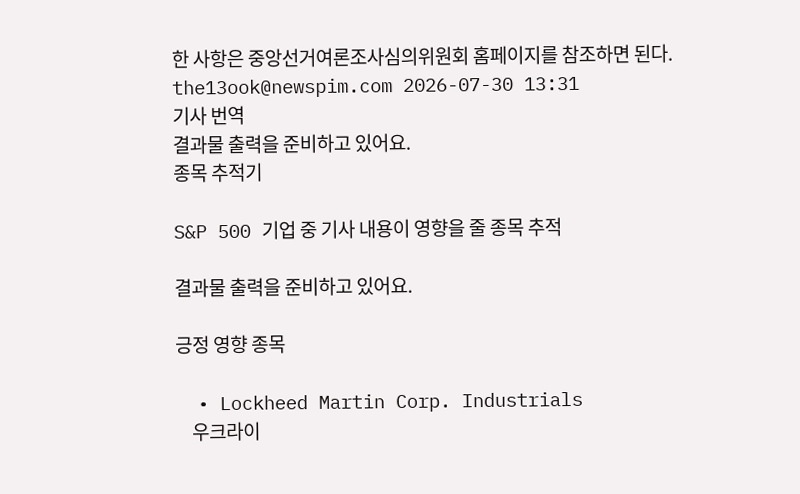한 사항은 중앙선거여론조사심의위원회 홈페이지를 참조하면 된다.  the13ook@newspim.com 2026-07-30 13:31
기사 번역
결과물 출력을 준비하고 있어요.
종목 추적기

S&P 500 기업 중 기사 내용이 영향을 줄 종목 추적

결과물 출력을 준비하고 있어요.

긍정 영향 종목

  • Lockheed Martin Corp. Industrials
    우크라이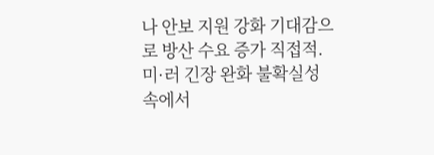나 안보 지원 강화 기대감으로 방산 수요 증가 직접적. 미·러 긴장 완화 불확실성 속에서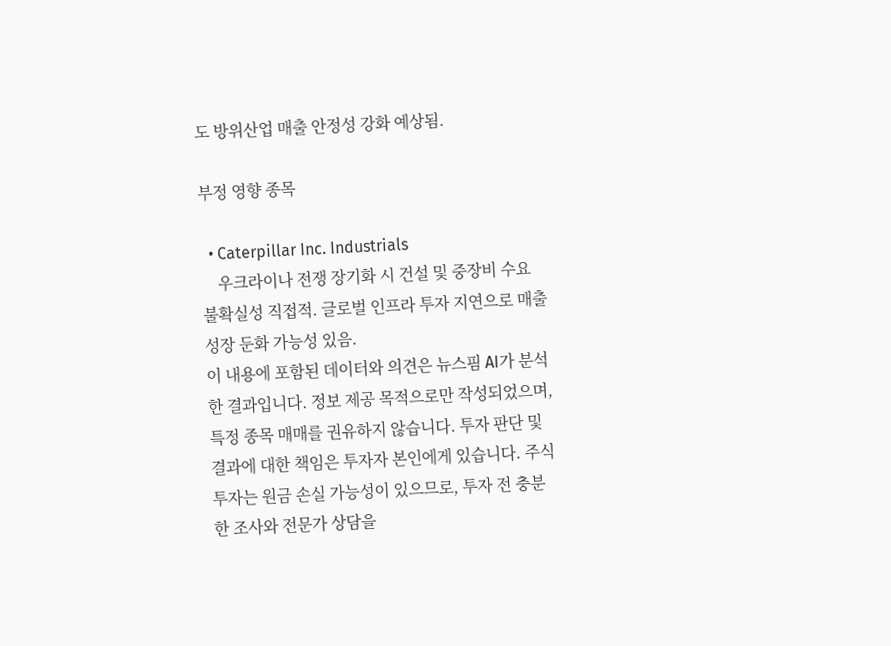도 방위산업 매출 안정성 강화 예상됨.

부정 영향 종목

  • Caterpillar Inc. Industrials
    우크라이나 전쟁 장기화 시 건설 및 중장비 수요 불확실성 직접적. 글로벌 인프라 투자 지연으로 매출 성장 둔화 가능성 있음.
이 내용에 포함된 데이터와 의견은 뉴스핌 AI가 분석한 결과입니다. 정보 제공 목적으로만 작성되었으며, 특정 종목 매매를 권유하지 않습니다. 투자 판단 및 결과에 대한 책임은 투자자 본인에게 있습니다. 주식 투자는 원금 손실 가능성이 있으므로, 투자 전 충분한 조사와 전문가 상담을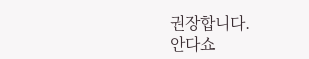권장합니다.
안다쇼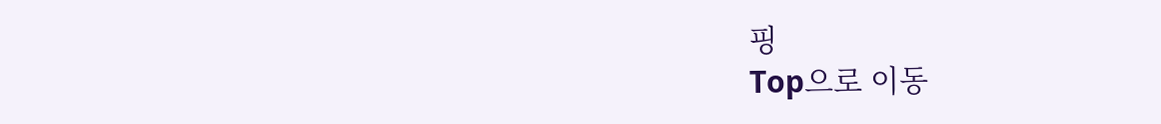핑
Top으로 이동